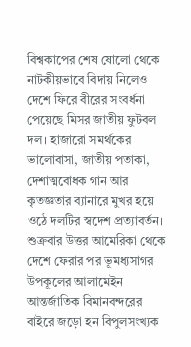বিশ্বকাপের শেষ ষোলো থেকে নাটকীয়ভাবে বিদায় নিলেও দেশে ফিরে বীরের সংবর্ধনা পেয়েছে মিসর জাতীয় ফুটবল দল। হাজারো সমর্থকের ভালোবাসা, জাতীয় পতাকা, দেশাত্মবোধক গান আর কৃতজ্ঞতার ব্যানারে মুখর হয়ে ওঠে দলটির স্বদেশ প্রত্যাবর্তন।
শুক্রবার উত্তর আমেরিকা থেকে দেশে ফেরার পর ভূমধ্যসাগর উপকূলের আলামেইন আন্তর্জাতিক বিমানবন্দরের বাইরে জড়ো হন বিপুলসংখ্যক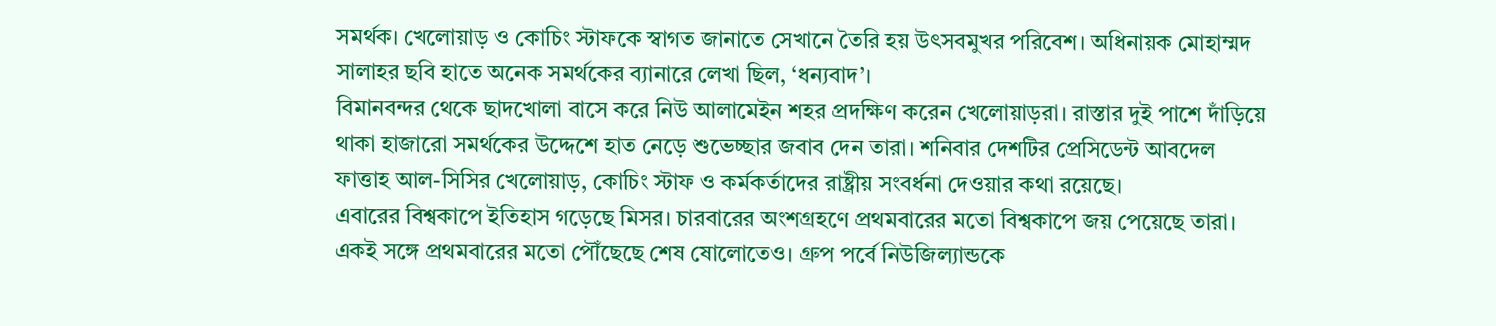সমর্থক। খেলোয়াড় ও কোচিং স্টাফকে স্বাগত জানাতে সেখানে তৈরি হয় উৎসবমুখর পরিবেশ। অধিনায়ক মোহাম্মদ সালাহর ছবি হাতে অনেক সমর্থকের ব্যানারে লেখা ছিল, ‘ধন্যবাদ’।
বিমানবন্দর থেকে ছাদখোলা বাসে করে নিউ আলামেইন শহর প্রদক্ষিণ করেন খেলোয়াড়রা। রাস্তার দুই পাশে দাঁড়িয়ে থাকা হাজারো সমর্থকের উদ্দেশে হাত নেড়ে শুভেচ্ছার জবাব দেন তারা। শনিবার দেশটির প্রেসিডেন্ট আবদেল ফাত্তাহ আল-সিসির খেলোয়াড়, কোচিং স্টাফ ও কর্মকর্তাদের রাষ্ট্রীয় সংবর্ধনা দেওয়ার কথা রয়েছে।
এবারের বিশ্বকাপে ইতিহাস গড়েছে মিসর। চারবারের অংশগ্রহণে প্রথমবারের মতো বিশ্বকাপে জয় পেয়েছে তারা। একই সঙ্গে প্রথমবারের মতো পৌঁছেছে শেষ ষোলোতেও। গ্রুপ পর্বে নিউজিল্যান্ডকে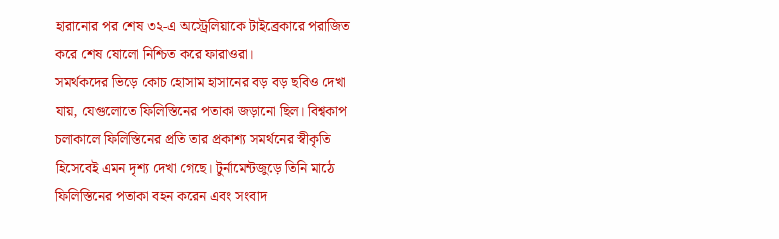হারানোর পর শেষ ৩২-এ অস্ট্রেলিয়াকে টাইব্রেকারে পরাজিত করে শেষ ষোলো নিশ্চিত করে ফারাওরা।
সমর্থকদের ভিড়ে কোচ হোসাম হাসানের বড় বড় ছবিও দেখা যায়, যেগুলোতে ফিলিস্তিনের পতাকা জড়ানো ছিল। বিশ্বকাপ চলাকালে ফিলিস্তিনের প্রতি তার প্রকাশ্য সমর্থনের স্বীকৃতি হিসেবেই এমন দৃশ্য দেখা গেছে। টুর্নামেন্টজুড়ে তিনি মাঠে ফিলিস্তিনের পতাকা বহন করেন এবং সংবাদ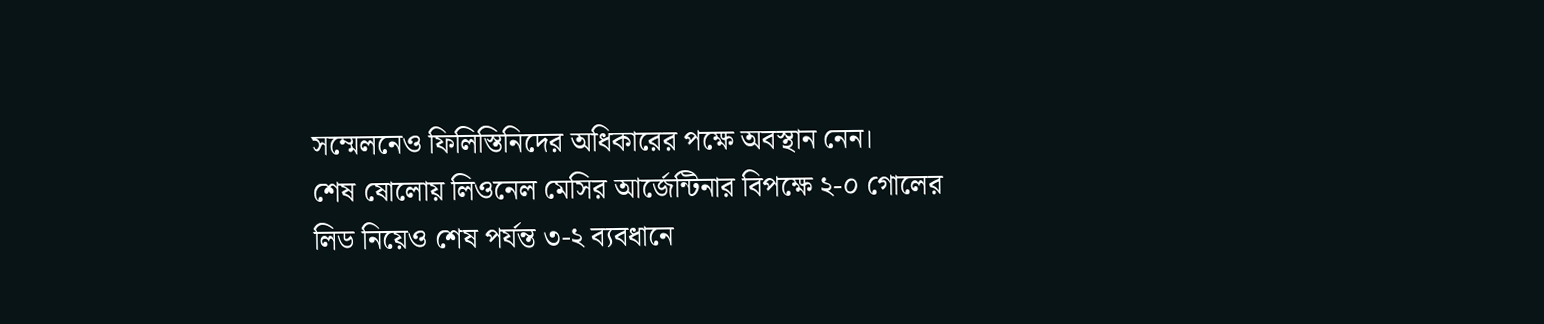সম্মেলনেও ফিলিস্তিনিদের অধিকারের পক্ষে অবস্থান নেন।
শেষ ষোলোয় লিওনেল মেসির আর্জেন্টিনার বিপক্ষে ২-০ গোলের লিড নিয়েও শেষ পর্যন্ত ৩-২ ব্যবধানে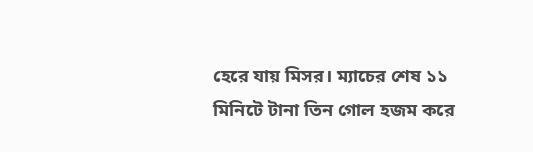হেরে যায় মিসর। ম্যাচের শেষ ১১ মিনিটে টানা তিন গোল হজম করে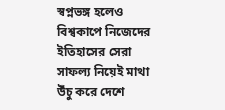স্বপ্নভঙ্গ হলেও বিশ্বকাপে নিজেদের ইতিহাসের সেরা সাফল্য নিয়েই মাথা উঁচু করে দেশে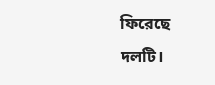ফিরেছে দলটি।